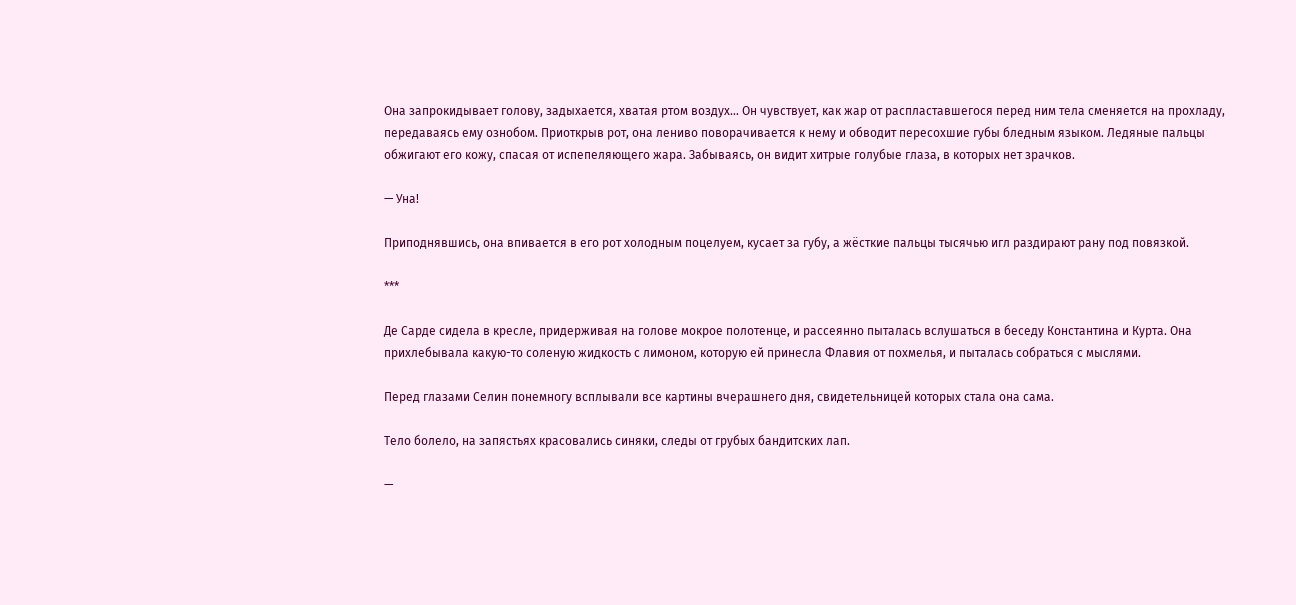Она запрокидывает голову, задыхается, хватая ртом воздух… Он чувствует, как жар от распластавшегося перед ним тела сменяется на прохладу, передаваясь ему ознобом. Приоткрыв рот, она лениво поворачивается к нему и обводит пересохшие губы бледным языком. Ледяные пальцы обжигают его кожу, спасая от испепеляющего жара. Забываясь, он видит хитрые голубые глаза, в которых нет зрачков.

— Уна!

Приподнявшись, она впивается в его рот холодным поцелуем, кусает за губу, а жёсткие пальцы тысячью игл раздирают рану под повязкой.

***

Де Сарде сидела в кресле, придерживая на голове мокрое полотенце, и рассеянно пыталась вслушаться в беседу Константина и Курта. Она прихлебывала какую-то соленую жидкость с лимоном, которую ей принесла Флавия от похмелья, и пыталась собраться с мыслями.

Перед глазами Селин понемногу всплывали все картины вчерашнего дня, свидетельницей которых стала она сама.

Тело болело, на запястьях красовались синяки, следы от грубых бандитских лап.

—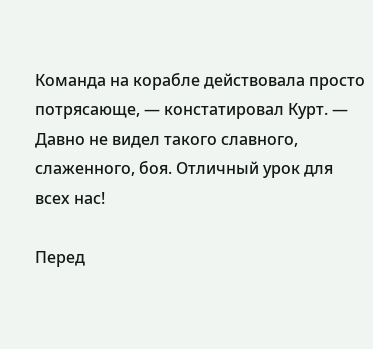Команда на корабле действовала просто потрясающе, — констатировал Курт. — Давно не видел такого славного, слаженного, боя. Отличный урок для всех нас!

Перед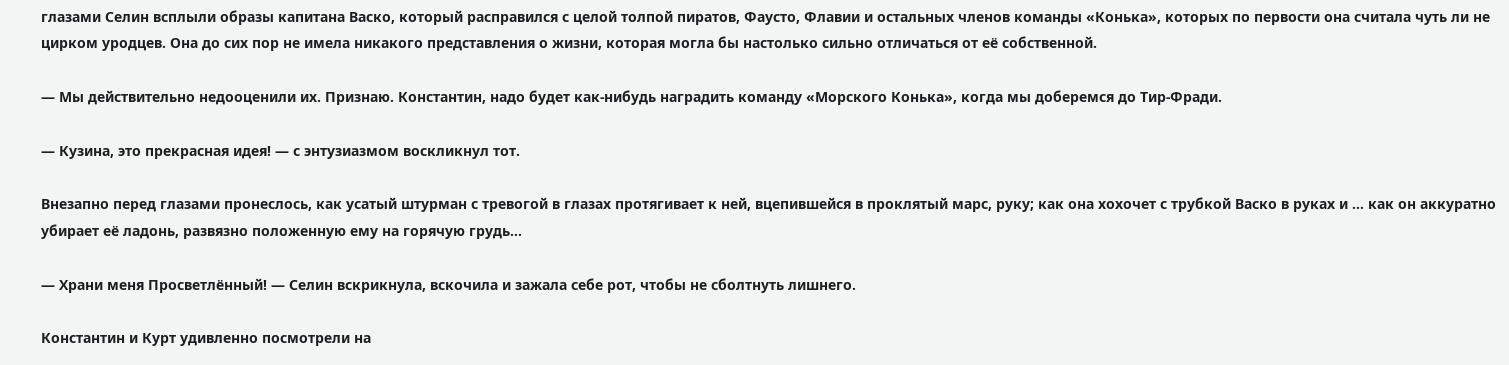глазами Селин всплыли образы капитана Васко, который расправился с целой толпой пиратов, Фаусто, Флавии и остальных членов команды «Конька», которых по первости она считала чуть ли не цирком уродцев. Она до сих пор не имела никакого представления о жизни, которая могла бы настолько сильно отличаться от её собственной.

— Мы действительно недооценили их. Признаю. Константин, надо будет как-нибудь наградить команду «Морского Конька», когда мы доберемся до Тир-Фради.

— Кузина, это прекрасная идея! — с энтузиазмом воскликнул тот.

Внезапно перед глазами пронеслось, как усатый штурман с тревогой в глазах протягивает к ней, вцепившейся в проклятый марс, руку; как она хохочет с трубкой Васко в руках и … как он аккуратно убирает её ладонь, развязно положенную ему на горячую грудь…

— Храни меня Просветлённый! — Селин вскрикнула, вскочила и зажала себе рот, чтобы не сболтнуть лишнего.

Константин и Курт удивленно посмотрели на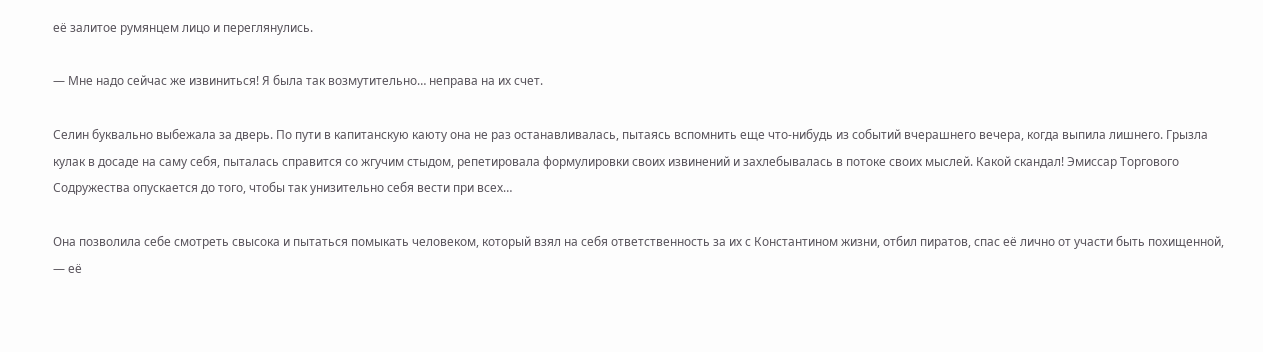её залитое румянцем лицо и переглянулись.

— Мне надо сейчас же извиниться! Я была так возмутительно… неправа на их счет.

Селин буквально выбежала за дверь. По пути в капитанскую каюту она не раз останавливалась, пытаясь вспомнить еще что-нибудь из событий вчерашнего вечера, когда выпила лишнего. Грызла кулак в досаде на саму себя, пыталась справится со жгучим стыдом, репетировала формулировки своих извинений и захлебывалась в потоке своих мыслей. Какой скандал! Эмиссар Торгового Содружества опускается до того, чтобы так унизительно себя вести при всех…

Она позволила себе смотреть свысока и пытаться помыкать человеком, который взял на себя ответственность за их с Константином жизни, отбил пиратов, спас её лично от участи быть похищенной, — её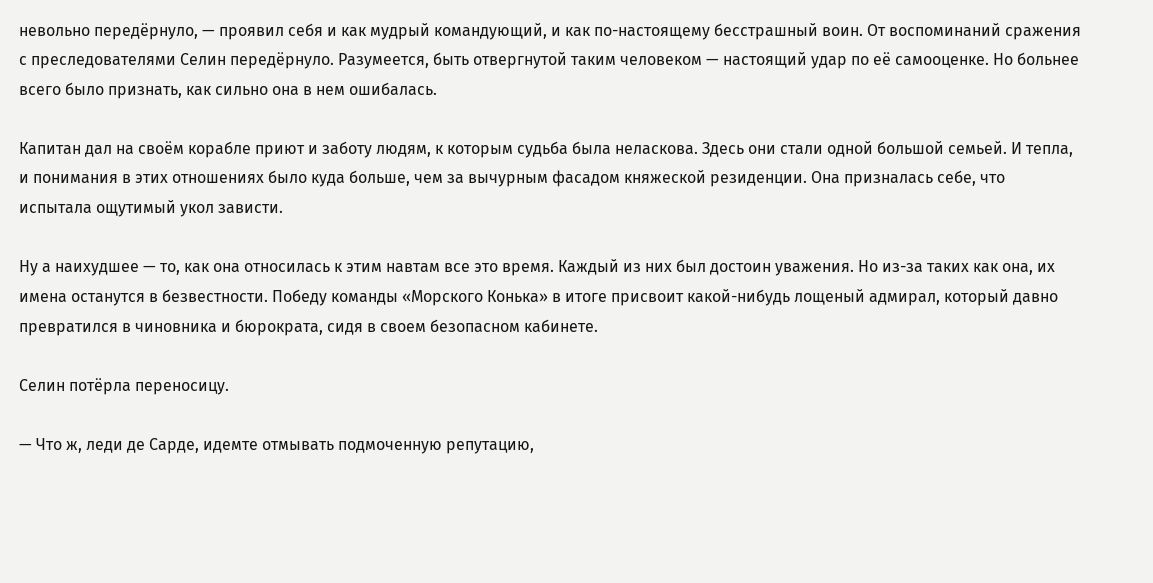невольно передёрнуло, — проявил себя и как мудрый командующий, и как по-настоящему бесстрашный воин. От воспоминаний сражения с преследователями Селин передёрнуло. Разумеется, быть отвергнутой таким человеком — настоящий удар по её самооценке. Но больнее всего было признать, как сильно она в нем ошибалась.

Капитан дал на своём корабле приют и заботу людям, к которым судьба была неласкова. Здесь они стали одной большой семьей. И тепла, и понимания в этих отношениях было куда больше, чем за вычурным фасадом княжеской резиденции. Она призналась себе, что испытала ощутимый укол зависти.

Ну а наихудшее — то, как она относилась к этим навтам все это время. Каждый из них был достоин уважения. Но из-за таких как она, их имена останутся в безвестности. Победу команды «Морского Конька» в итоге присвоит какой-нибудь лощеный адмирал, который давно превратился в чиновника и бюрократа, сидя в своем безопасном кабинете.

Селин потёрла переносицу.

— Что ж, леди де Сарде, идемте отмывать подмоченную репутацию,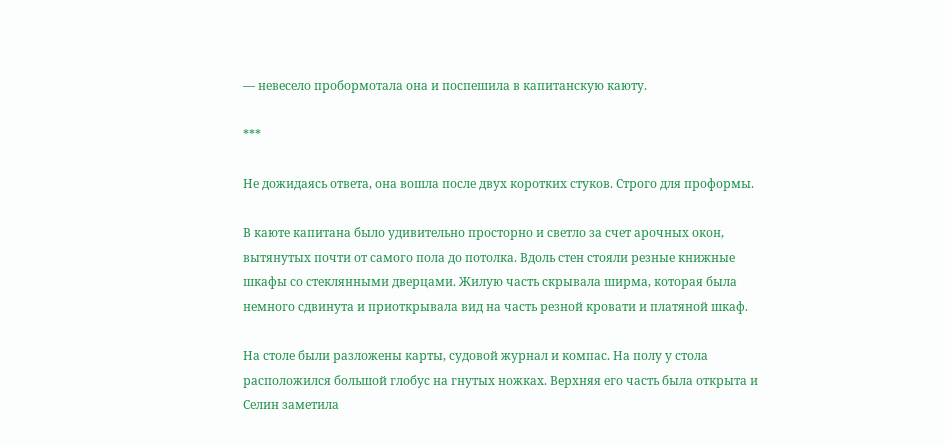— невесело пробормотала она и поспешила в капитанскую каюту.

***

Не дожидаясь ответа, она вошла после двух коротких стуков. Строго для проформы.

В каюте капитана было удивительно просторно и светло за счет арочных окон, вытянутых почти от самого пола до потолка. Вдоль стен стояли резные книжные шкафы со стеклянными дверцами. Жилую часть скрывала ширма, которая была немного сдвинута и приоткрывала вид на часть резной кровати и платяной шкаф.

На столе были разложены карты, судовой журнал и компас. На полу у стола расположился большой глобус на гнутых ножках. Верхняя его часть была открыта и Селин заметила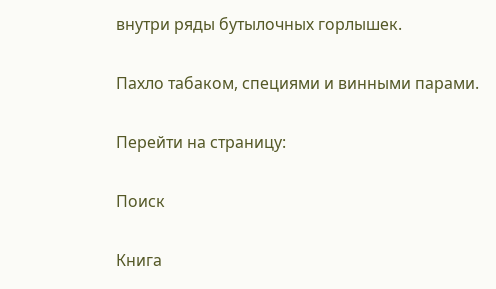внутри ряды бутылочных горлышек.

Пахло табаком, специями и винными парами.

Перейти на страницу:

Поиск

Книга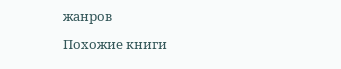жанров

Похожие книги